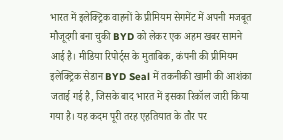भारत में इलेक्ट्रिक वाहनों के प्रीमियम सेगमेंट में अपनी मजबूत मौजूदगी बना चुकी BYD को लेकर एक अहम खबर सामने आई है। मीडिया रिपोर्ट्स के मुताबिक, कंपनी की प्रीमियम इलेक्ट्रिक सेडान BYD Seal में तकनीकी खामी की आशंका जताई गई है, जिसके बाद भारत में इसका रिकॉल जारी किया गया है। यह कदम पूरी तरह एहतियात के तौर पर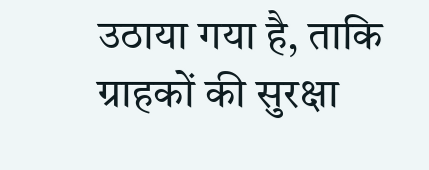उठाया गया है, ताकि ग्राहकों की सुरक्षा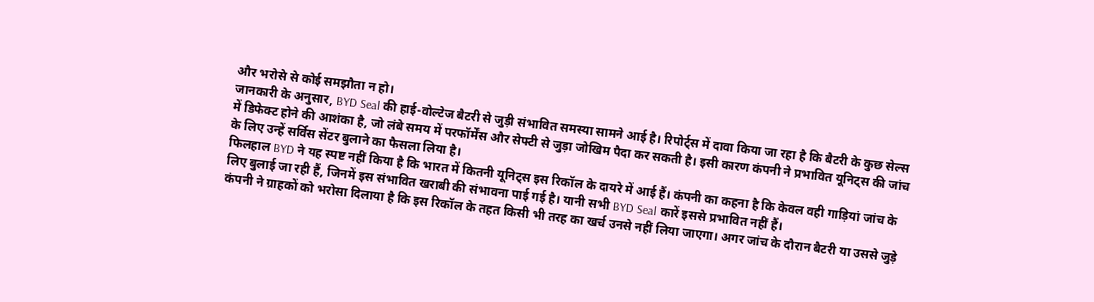और भरोसे से कोई समझौता न हो।
जानकारी के अनुसार, BYD Seal की हाई-वोल्टेज बैटरी से जुड़ी संभावित समस्या सामने आई है। रिपोर्ट्स में दावा किया जा रहा है कि बैटरी के कुछ सेल्स में डिफेक्ट होने की आशंका है, जो लंबे समय में परफॉर्मेंस और सेफ्टी से जुड़ा जोखिम पैदा कर सकती है। इसी कारण कंपनी ने प्रभावित यूनिट्स की जांच के लिए उन्हें सर्विस सेंटर बुलाने का फैसला लिया है।
फिलहाल BYD ने यह स्पष्ट नहीं किया है कि भारत में कितनी यूनिट्स इस रिकॉल के दायरे में आई हैं। कंपनी का कहना है कि केवल वही गाड़ियां जांच के लिए बुलाई जा रही हैं, जिनमें इस संभावित खराबी की संभावना पाई गई है। यानी सभी BYD Seal कारें इससे प्रभावित नहीं हैं।
कंपनी ने ग्राहकों को भरोसा दिलाया है कि इस रिकॉल के तहत किसी भी तरह का खर्च उनसे नहीं लिया जाएगा। अगर जांच के दौरान बैटरी या उससे जुड़े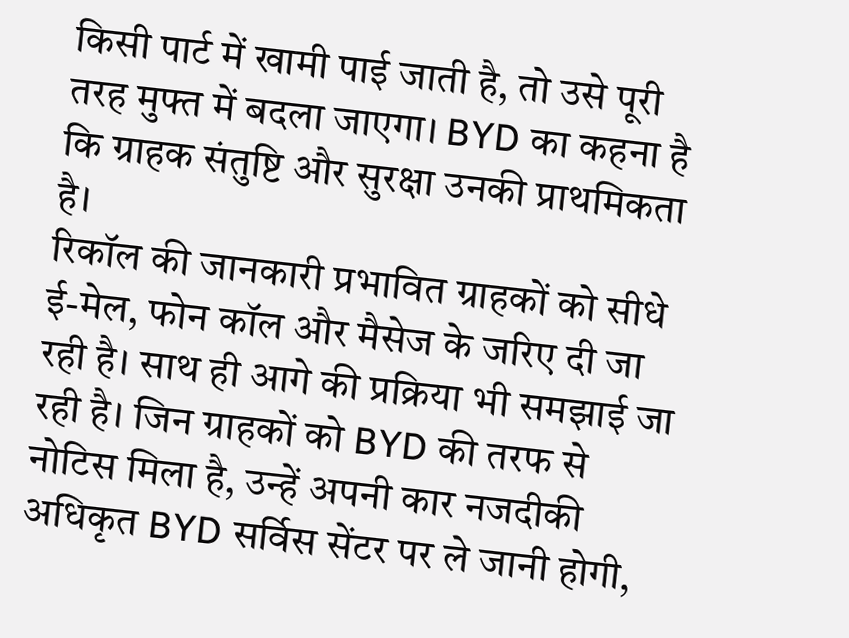किसी पार्ट में खामी पाई जाती है, तो उसे पूरी तरह मुफ्त में बदला जाएगा। BYD का कहना है कि ग्राहक संतुष्टि और सुरक्षा उनकी प्राथमिकता है।
रिकॉल की जानकारी प्रभावित ग्राहकों को सीधे ई-मेल, फोन कॉल और मैसेज के जरिए दी जा रही है। साथ ही आगे की प्रक्रिया भी समझाई जा रही है। जिन ग्राहकों को BYD की तरफ से नोटिस मिला है, उन्हें अपनी कार नजदीकी अधिकृत BYD सर्विस सेंटर पर ले जानी होगी,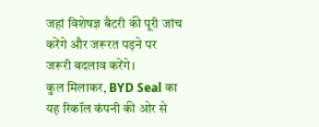जहां विशेषज्ञ बैटरी की पूरी जांच करेंगे और जरूरत पड़ने पर जरूरी बदलाव करेंगे।
कुल मिलाकर, BYD Seal का यह रिकॉल कंपनी की ओर से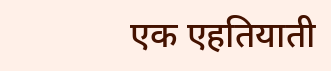एक एहतियाती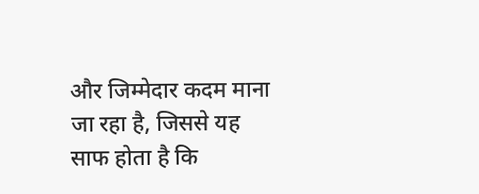और जिम्मेदार कदम माना जा रहा है, जिससे यह साफ होता है कि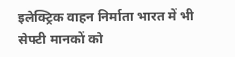इलेक्ट्रिक वाहन निर्माता भारत में भी सेफ्टी मानकों को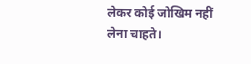लेकर कोई जोखिम नहीं लेना चाहते।